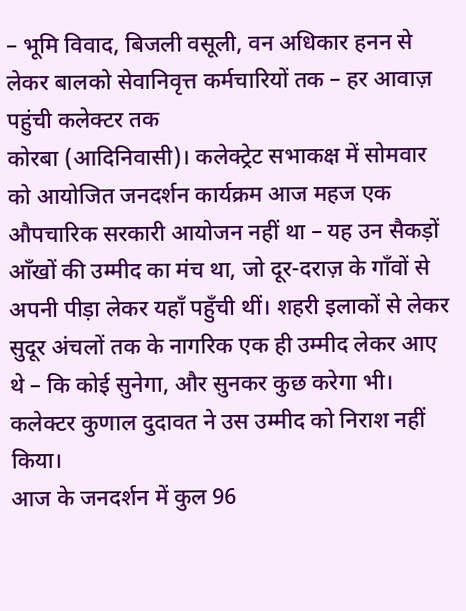– भूमि विवाद, बिजली वसूली, वन अधिकार हनन से लेकर बालको सेवानिवृत्त कर्मचारियों तक – हर आवाज़ पहुंची कलेक्टर तक
कोरबा (आदिनिवासी)। कलेक्ट्रेट सभाकक्ष में सोमवार को आयोजित जनदर्शन कार्यक्रम आज महज एक औपचारिक सरकारी आयोजन नहीं था – यह उन सैकड़ों आँखों की उम्मीद का मंच था, जो दूर-दराज़ के गाँवों से अपनी पीड़ा लेकर यहाँ पहुँची थीं। शहरी इलाकों से लेकर सुदूर अंचलों तक के नागरिक एक ही उम्मीद लेकर आए थे – कि कोई सुनेगा, और सुनकर कुछ करेगा भी। कलेक्टर कुणाल दुदावत ने उस उम्मीद को निराश नहीं किया।
आज के जनदर्शन में कुल 96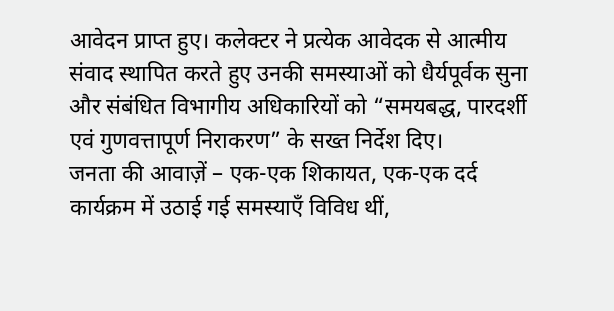आवेदन प्राप्त हुए। कलेक्टर ने प्रत्येक आवेदक से आत्मीय संवाद स्थापित करते हुए उनकी समस्याओं को धैर्यपूर्वक सुना और संबंधित विभागीय अधिकारियों को “समयबद्ध, पारदर्शी एवं गुणवत्तापूर्ण निराकरण” के सख्त निर्देश दिए।
जनता की आवाज़ें – एक-एक शिकायत, एक-एक दर्द
कार्यक्रम में उठाई गई समस्याएँ विविध थीं,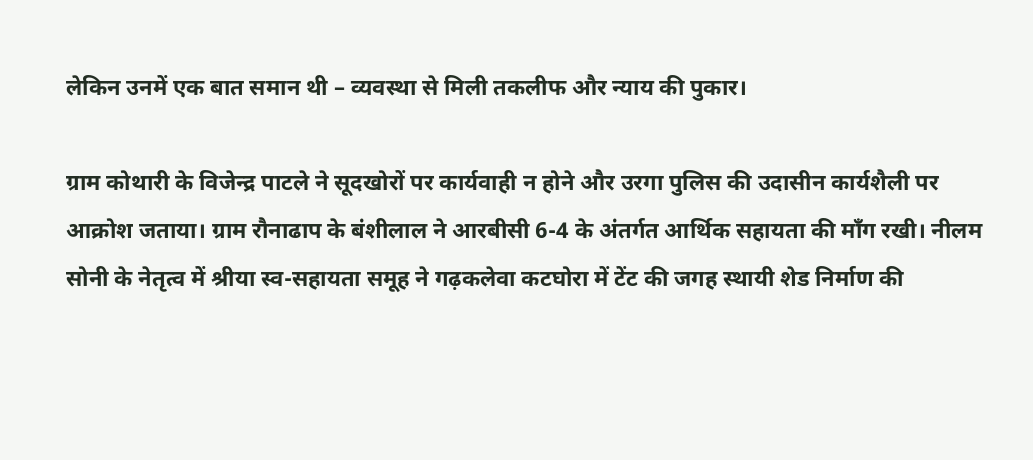लेकिन उनमें एक बात समान थी – व्यवस्था से मिली तकलीफ और न्याय की पुकार।

ग्राम कोथारी के विजेन्द्र पाटले ने सूदखोरों पर कार्यवाही न होने और उरगा पुलिस की उदासीन कार्यशैली पर आक्रोश जताया। ग्राम रौनाढाप के बंशीलाल ने आरबीसी 6-4 के अंतर्गत आर्थिक सहायता की माँग रखी। नीलम सोनी के नेतृत्व में श्रीया स्व-सहायता समूह ने गढ़कलेवा कटघोरा में टेंट की जगह स्थायी शेड निर्माण की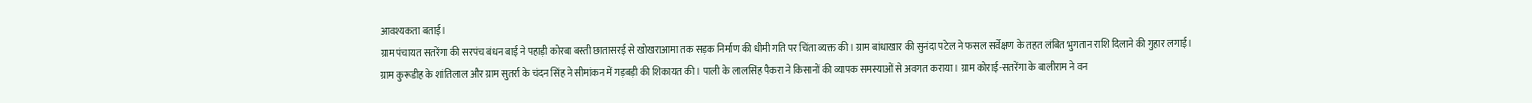आवश्यकता बताई।
ग्राम पंचायत सतरेंगा की सरपंच बंधन बाई ने पहाड़ी कोरबा बस्ती छातासरई से खोखराआमा तक सड़क निर्माण की धीमी गति पर चिंता व्यक्त की। ग्राम बांधाखार की सुनंदा पटेल ने फसल सर्वेक्षण के तहत लंबित भुगतान राशि दिलाने की गुहार लगाई।
ग्राम कुरूडीह के शांतिलाल और ग्राम सुतर्रा के चंदन सिंह ने सीमांकन में गड़बड़ी की शिकायत की। पाली के लालसिंह पैकरा ने किसानों की व्यापक समस्याओं से अवगत कराया। ग्राम कोराई-सतरेंगा के बालीराम ने वन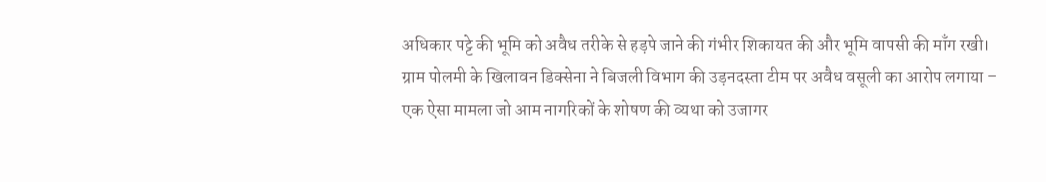अधिकार पट्टे की भूमि को अवैध तरीके से हड़पे जाने की गंभीर शिकायत की और भूमि वापसी की माँग रखी।
ग्राम पोलमी के खिलावन डिक्सेना ने बिजली विभाग की उड़नदस्ता टीम पर अवैध वसूली का आरोप लगाया – एक ऐसा मामला जो आम नागरिकों के शोषण की व्यथा को उजागर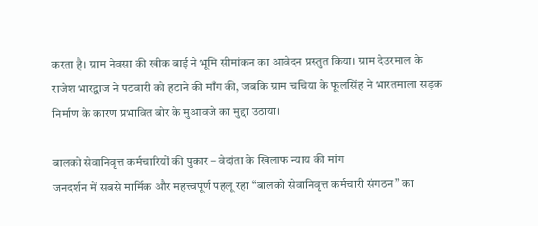करता है। ग्राम नेवसा की खीक बाई ने भूमि सीमांकन का आवेदन प्रस्तुत किया। ग्राम देउरमाल के राजेश भारद्वाज ने पटवारी को हटाने की माँग की, जबकि ग्राम चचिया के फूलसिंह ने भारतमाला सड़क निर्माण के कारण प्रभावित बोर के मुआवजे का मुद्दा उठाया।

बालको सेवानिवृत्त कर्मचारियों की पुकार – वेदांता के खिलाफ न्याय की मांग
जनदर्शन में सबसे मार्मिक और महत्त्वपूर्ण पहलू रहा “बालको सेवानिवृत्त कर्मचारी संगठन” का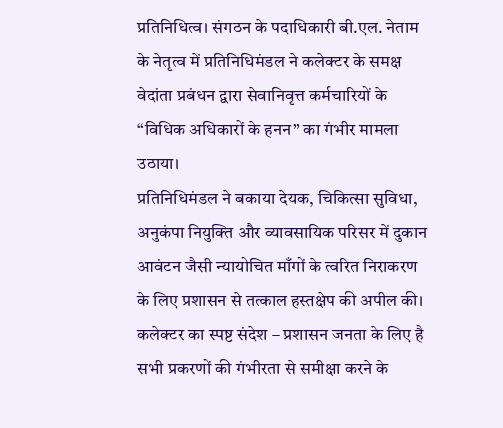प्रतिनिधित्व। संगठन के पदाधिकारी बी.एल. नेताम के नेतृत्व में प्रतिनिधिमंडल ने कलेक्टर के समक्ष वेदांता प्रबंधन द्वारा सेवानिवृत्त कर्मचारियों के “विधिक अधिकारों के हनन” का गंभीर मामला उठाया।
प्रतिनिधिमंडल ने बकाया देयक, चिकित्सा सुविधा, अनुकंपा नियुक्ति और व्यावसायिक परिसर में दुकान आवंटन जैसी न्यायोचित माँगों के त्वरित निराकरण के लिए प्रशासन से तत्काल हस्तक्षेप की अपील की।
कलेक्टर का स्पष्ट संदेश – प्रशासन जनता के लिए है
सभी प्रकरणों की गंभीरता से समीक्षा करने के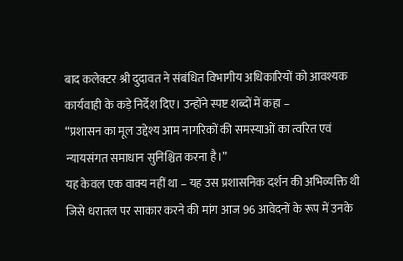बाद कलेक्टर श्री दुदावत ने संबंधित विभागीय अधिकारियों को आवश्यक कार्यवाही के कड़े निर्देश दिए। उन्होंने स्पष्ट शब्दों में कहा –
“प्रशासन का मूल उद्देश्य आम नागरिकों की समस्याओं का त्वरित एवं न्यायसंगत समाधान सुनिश्चित करना है।”
यह केवल एक वाक्य नहीं था – यह उस प्रशासनिक दर्शन की अभिव्यक्ति थी जिसे धरातल पर साकार करने की मांग आज 96 आवेदनों के रूप में उनके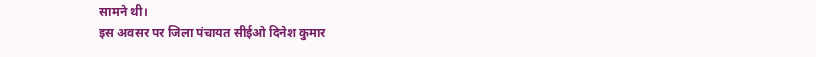सामने थी।
इस अवसर पर जिला पंचायत सीईओ दिनेश कुमार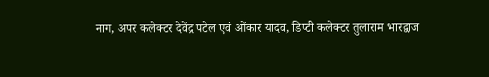नाग, अपर कलेक्टर देवेंद्र पटेल एवं ओंकार यादव, डिप्टी कलेक्टर तुलाराम भारद्वाज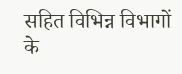सहित विभिन्न विभागों के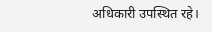अधिकारी उपस्थित रहे।